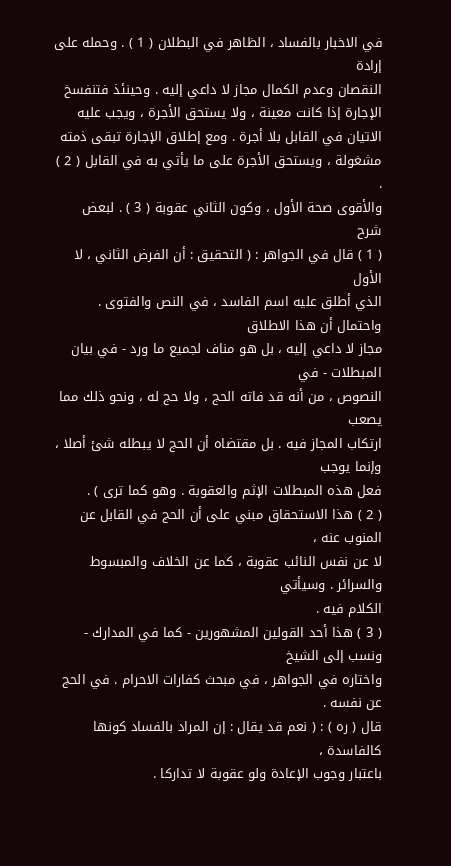في الاخبار بالفساد ، الظاهر في البطلان ( 1 ) . وحمله على إرادة
النقصان وعدم الكمال مجاز لا داعي إليه . وحينئذ فتنفسخ
الإجارة إذا كانت معينة ، ولا يستحق الأجرة ، ويجب عليه
الاتيان في القابل بلا أجرة . ومع إطلاق الإجارة تبقى ذمته
مشغولة ، ويستحق الأجرة على ما يأتي به في القابل ( 2 ) .
والأقوى صحة الأول ، وكون الثاني عقوبة ( 3 ) . لبعض
شرح
( 1 ) قال في الجواهر : ( التحقيق : أن الفرض الثاني ، لا الأول
الذي أطلق عليه اسم الفاسد ، في النص والفتوى . واحتمال أن هذا الاطلاق
مجاز لا داعي إليه ، بل هو مناف لجميع ما ورد - في بيان المبطلات - في
النصوص ، من أنه قد فاته الحج ، ولا حج له ، ونحو ذلك مما يصعب
ارتكاب المجاز فيه . بل مقتضاه أن الحج لا يبطله شئ أصلا ، وإنما يوجب
فعل هذه المبطلات الإثم والعقوبة . وهو كما ترى ) .
( 2 ) هذا الاستحقاق مبني على أن الحج في القابل عن المنوب عنه ،
لا عن نفس النائب عقوبة ، كما عن الخلاف والمبسوط والسرائر . وسيأتي
الكلام فيه .
( 3 ) هذا أحد القولين المشهورين - كما في المدارك - ونسب إلى الشيخ
واختاره في الجواهر ، في مبحث كفارات الاحرام . في الحج عن نفسه .
قال ( ره ) : ( نعم قد يقال : إن المراد بالفساد كونها كالفاسدة ،
باعتبار وجوب الإعادة ولو عقوبة لا تداركا .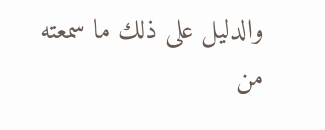والدليل على ذلك ما سمعته
من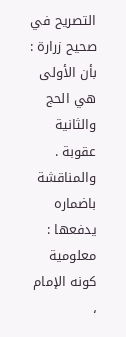التصريح في صحيح زرارة : بأن الأولى هي الحج والثانية عقوبة .
والمناقشة باضماره يدفعها : معلومية كونه الإمام ،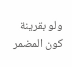ولو بقرينة كون المضمر